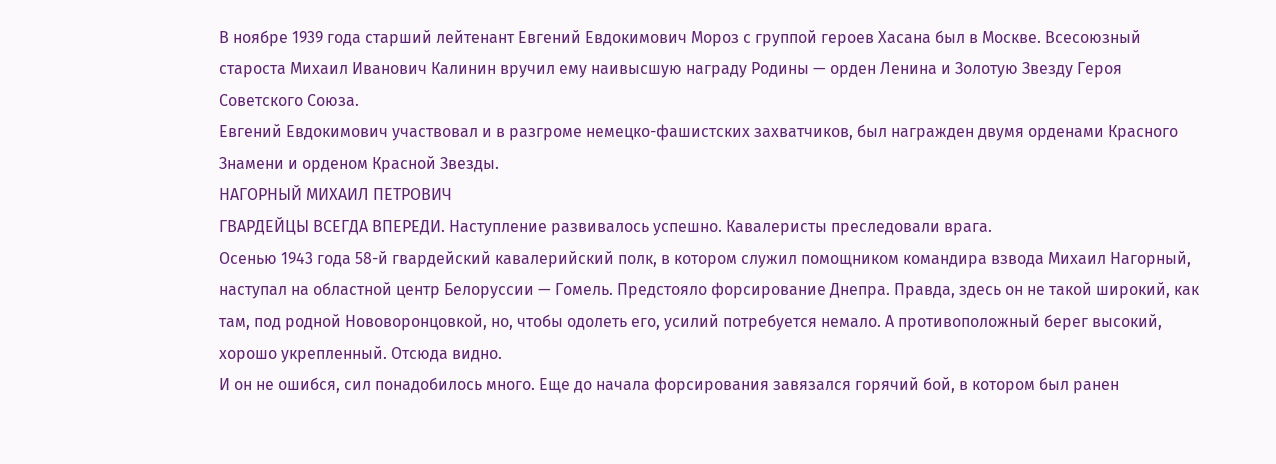В ноябре 1939 года старший лейтенант Евгений Евдокимович Мороз с группой героев Хасана был в Москве. Всесоюзный староста Михаил Иванович Калинин вручил ему наивысшую награду Родины — орден Ленина и Золотую Звезду Героя Советского Союза.
Евгений Евдокимович участвовал и в разгроме немецко-фашистских захватчиков, был награжден двумя орденами Красного Знамени и орденом Красной Звезды.
НАГОРНЫЙ МИХАИЛ ПЕТРОВИЧ
ГВАРДЕЙЦЫ ВСЕГДА ВПЕРЕДИ. Наступление развивалось успешно. Кавалеристы преследовали врага.
Осенью 1943 года 58-й гвардейский кавалерийский полк, в котором служил помощником командира взвода Михаил Нагорный, наступал на областной центр Белоруссии — Гомель. Предстояло форсирование Днепра. Правда, здесь он не такой широкий, как там, под родной Нововоронцовкой, но, чтобы одолеть его, усилий потребуется немало. А противоположный берег высокий, хорошо укрепленный. Отсюда видно.
И он не ошибся, сил понадобилось много. Еще до начала форсирования завязался горячий бой, в котором был ранен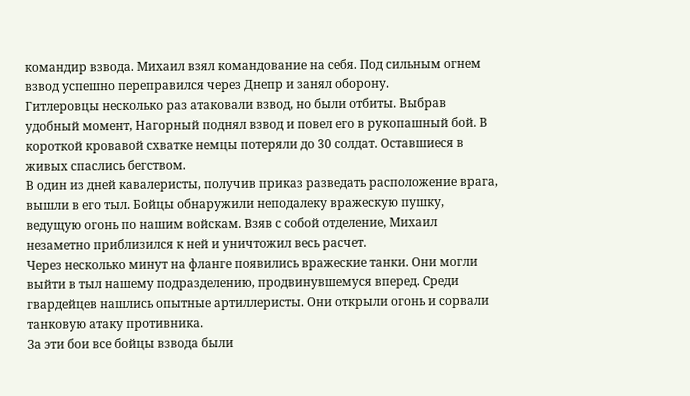командир взвода. Михаил взял командование на себя. Под сильным огнем взвод успешно переправился через Днепр и занял оборону.
Гитлеровцы несколько раз атаковали взвод, но были отбиты. Выбрав удобный момент, Нагорный поднял взвод и повел его в рукопашный бой. В короткой кровавой схватке немцы потеряли до 30 солдат. Оставшиеся в живых спаслись бегством.
В один из дней кавалеристы, получив приказ разведать расположение врага, вышли в его тыл. Бойцы обнаружили неподалеку вражескую пушку, ведущую огонь по нашим войскам. Взяв с собой отделение, Михаил незаметно приблизился к ней и уничтожил весь расчет.
Через несколько минут на фланге появились вражеские танки. Они могли выйти в тыл нашему подразделению, продвинувшемуся вперед. Среди гвардейцев нашлись опытные артиллеристы. Они открыли огонь и сорвали танковую атаку противника.
За эти бои все бойцы взвода были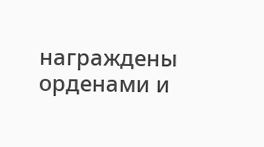награждены орденами и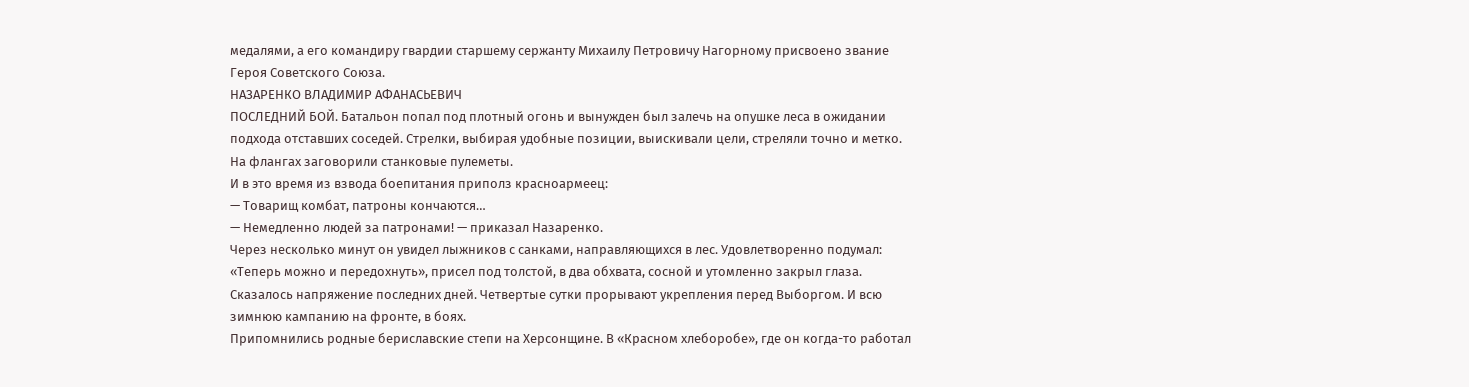медалями, а его командиру гвардии старшему сержанту Михаилу Петровичу Нагорному присвоено звание Героя Советского Союза.
НАЗАРЕНКО ВЛАДИМИР АФАНАСЬЕВИЧ
ПОСЛЕДНИЙ БОЙ. Батальон попал под плотный огонь и вынужден был залечь на опушке леса в ожидании подхода отставших соседей. Стрелки, выбирая удобные позиции, выискивали цели, стреляли точно и метко. На флангах заговорили станковые пулеметы.
И в это время из взвода боепитания приполз красноармеец:
— Товарищ комбат, патроны кончаются…
— Немедленно людей за патронами! — приказал Назаренко.
Через несколько минут он увидел лыжников с санками, направляющихся в лес. Удовлетворенно подумал: «Теперь можно и передохнуть», присел под толстой, в два обхвата, сосной и утомленно закрыл глаза. Сказалось напряжение последних дней. Четвертые сутки прорывают укрепления перед Выборгом. И всю зимнюю кампанию на фронте, в боях.
Припомнились родные бериславские степи на Херсонщине. В «Красном хлеборобе», где он когда-то работал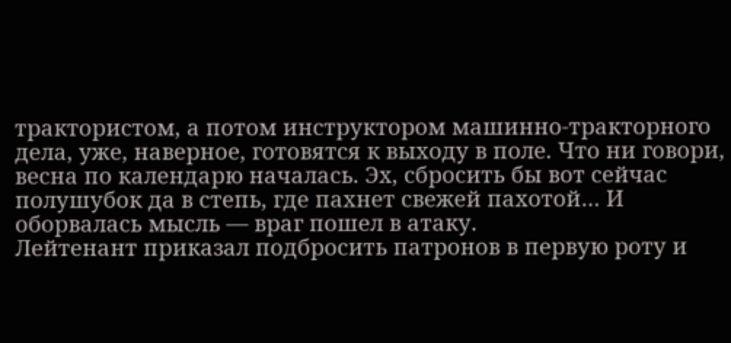трактористом, а потом инструктором машинно-тракторного дела, уже, наверное, готовятся к выходу в поле. Что ни говори, весна по календарю началась. Эх, сбросить бы вот сейчас полушубок да в степь, где пахнет свежей пахотой… И оборвалась мысль — враг пошел в атаку.
Лейтенант приказал подбросить патронов в первую роту и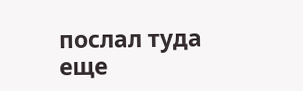послал туда еще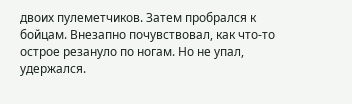двоих пулеметчиков. Затем пробрался к бойцам. Внезапно почувствовал, как что-то острое резануло по ногам. Но не упал, удержался.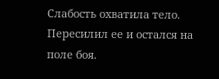Слабость охватила тело. Пересилил ее и остался на поле боя.